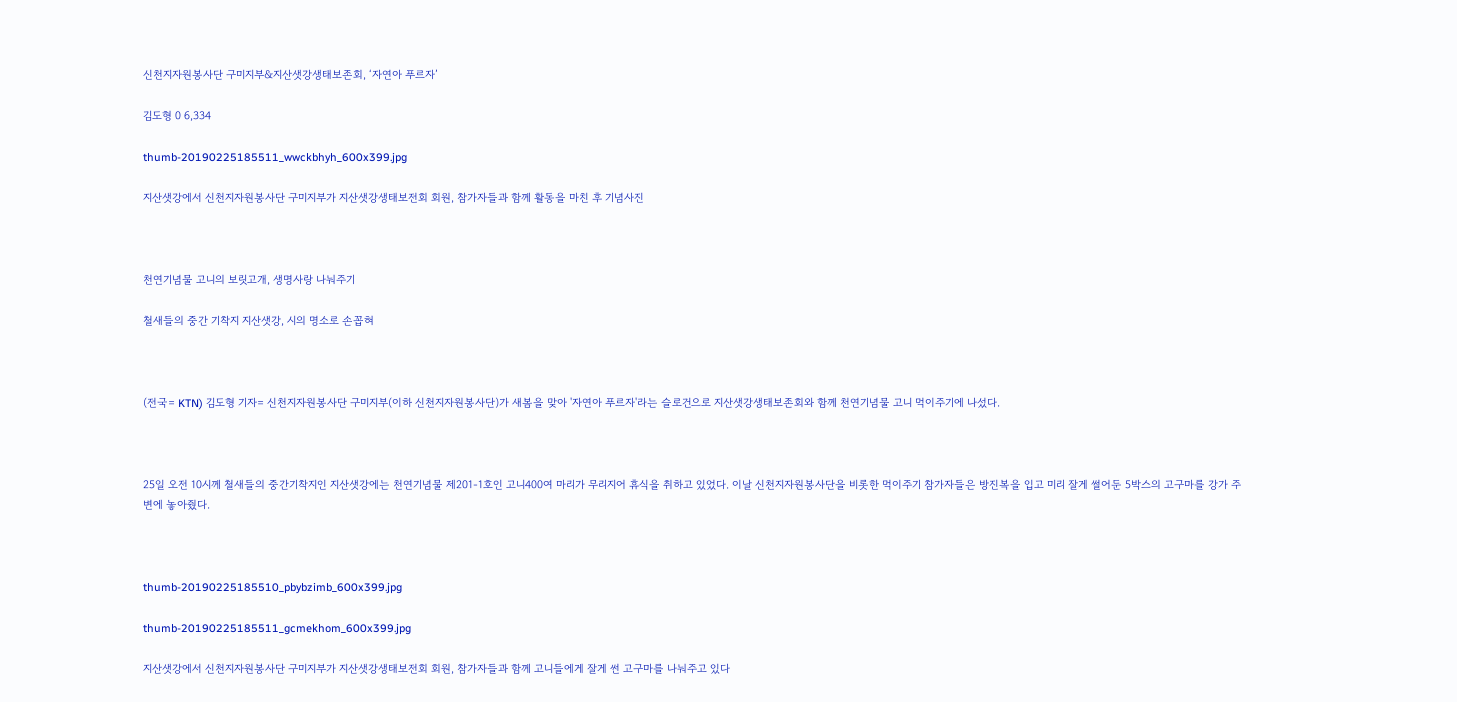신천지자원봉사단 구미지부&지산샛강생태보존회, ‘자연아 푸르자’

김도형 0 6,334

thumb-20190225185511_wwckbhyh_600x399.jpg

지산샛강에서 신천지자원봉사단 구미지부가 지산샛강생태보전회 회원, 참가자들과 함께 활동을 마친 후 기념사진



천연기념물 고니의 보릿고개, 생명사랑 나눠주기

철새들의 중간 기착지 지산샛강, 시의 명소로 손꼽혀



(전국= KTN) 김도형 기자= 신천지자원봉사단 구미지부(이하 신천지자원봉사단)가 새봄을 맞아 '자연아 푸르자'라는 슬로건으로 지산샛강생태보존회와 함께 천연기념물 고니 먹이주기에 나섰다.



25일 오전 10시께 철새들의 중간기착지인 지산샛강에는 천연기념물 제201-1호인 고니400여 마리가 무리지어 휴식을 취하고 있었다. 이날 신천지자원봉사단을 비롯한 먹이주기 참가자들은 방진복을 입고 미리 잘게 썰어둔 5박스의 고구마를 강가 주변에 놓아줬다.



thumb-20190225185510_pbybzimb_600x399.jpg

thumb-20190225185511_gcmekhom_600x399.jpg

지산샛강에서 신천지자원봉사단 구미지부가 지산샛강생태보전회 회원, 참가자들과 함께 고니들에게 잘게 썬 고구마를 나눠주고 있다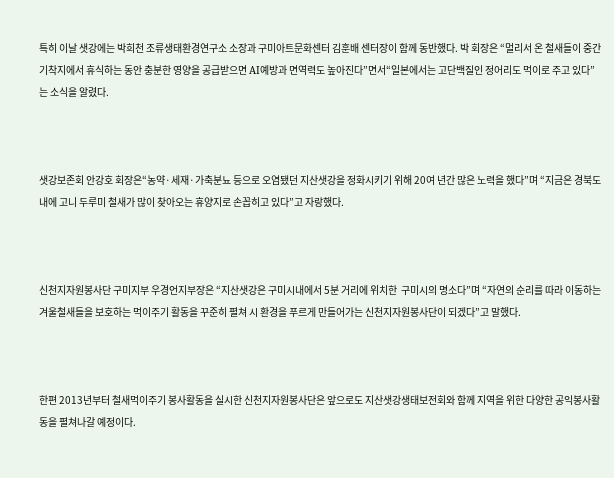특히 이날 샛강에는 박희천 조류생태환경연구소 소장과 구미아트문화센터 김훈배 센터장이 함께 동반했다. 박 회장은 “멀리서 온 철새들이 중간기착지에서 휴식하는 동안 충분한 영양을 공급받으면 AI예방과 면역력도 높아진다”면서“일본에서는 고단백질인 정어리도 먹이로 주고 있다”는 소식을 알렸다.



샛강보존회 안강호 회장은“농약·세재·가축분뇨 등으로 오염됐던 지산샛강을 정화시키기 위해 20여 년간 많은 노력을 했다”며 “지금은 경북도내에 고니 두루미 철새가 많이 찾아오는 휴양지로 손꼽히고 있다”고 자랑했다.



신천지자원봉사단 구미지부 우경언지부장은 “지산샛강은 구미시내에서 5분 거리에 위치한  구미시의 명소다”며 “자연의 순리를 따라 이동하는 겨울철새들을 보호하는 먹이주기 활동을 꾸준히 펼쳐 시 환경을 푸르게 만들어가는 신천지자원봉사단이 되겠다”고 말했다.



한편 2013년부터 철새먹이주기 봉사활동을 실시한 신천지자원봉사단은 앞으로도 지산샛강생태보전회와 함께 지역을 위한 다양한 공익봉사활동을 펼쳐나갈 예정이다.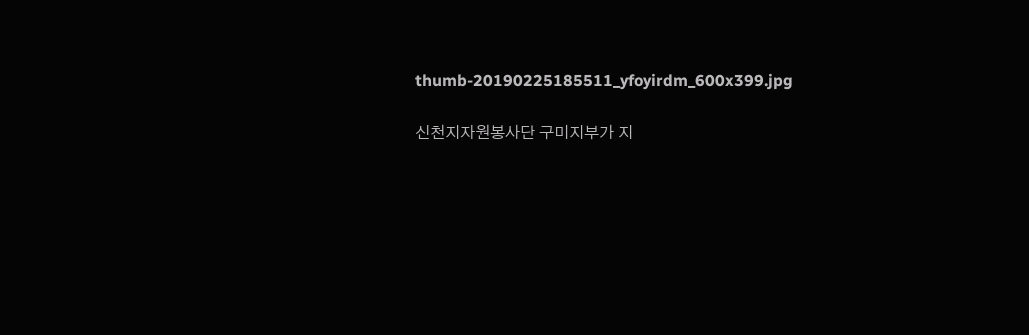thumb-20190225185511_yfoyirdm_600x399.jpg

신천지자원봉사단 구미지부가 지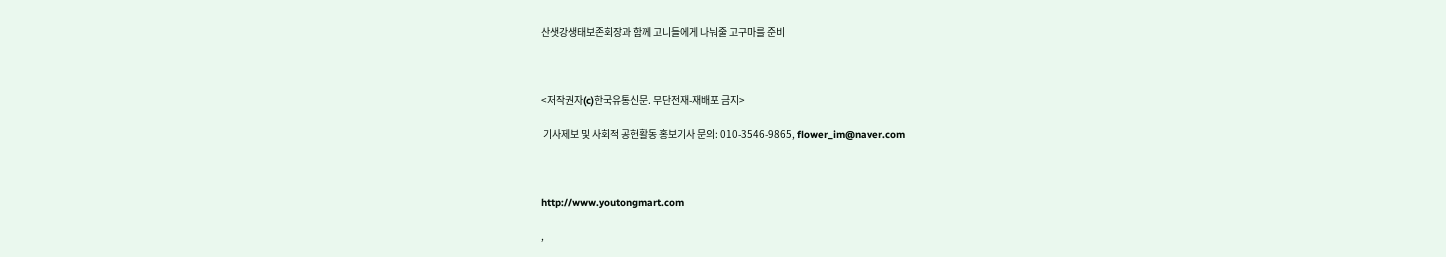산샛강생태보존회장과 함께 고니들에게 나눠줄 고구마를 준비



<저작권자(c)한국유통신문. 무단전재-재배포 금지>

 기사제보 및 사회적 공헌활동 홍보기사 문의: 010-3546-9865, flower_im@naver.com



http://www.youtongmart.com

,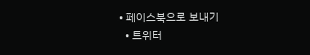• 페이스북으로 보내기
  • 트위터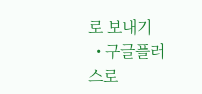로 보내기
  • 구글플러스로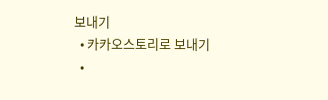보내기
  • 카카오스토리로 보내기
  •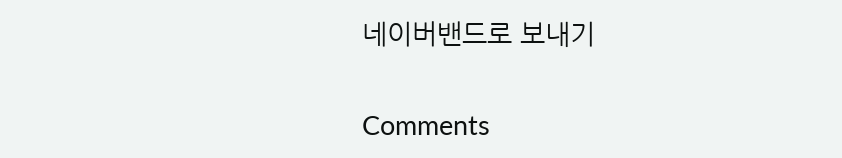네이버밴드로 보내기

Comments